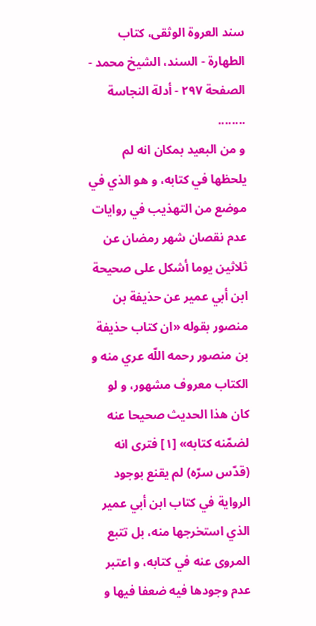سند العروة الوثقى، كتاب الطهارة - السند، الشيخ محمد - الصفحة ٢٩٧ - أدلة النجاسة
........
و من البعيد بمكان انه لم يلحظها في كتابه، و هو الذي في موضع من التهذيب في روايات عدم نقصان شهر رمضان عن ثلاثين يوما أشكل على صحيحة ابن أبي عمير عن حذيفة بن منصور بقوله «ان كتاب حذيفة بن منصور رحمه اللّه عري منه و الكتاب معروف مشهور، و لو كان هذا الحديث صحيحا عنه لضمّنه كتابه» [١] فترى انه (قدّس سرّه) لم يقنع بوجود الرواية في كتاب ابن أبي عمير الذي استخرجها منه، بل تتبع المروى عنه في كتابه، و اعتبر عدم وجودها فيه ضعفا فيها و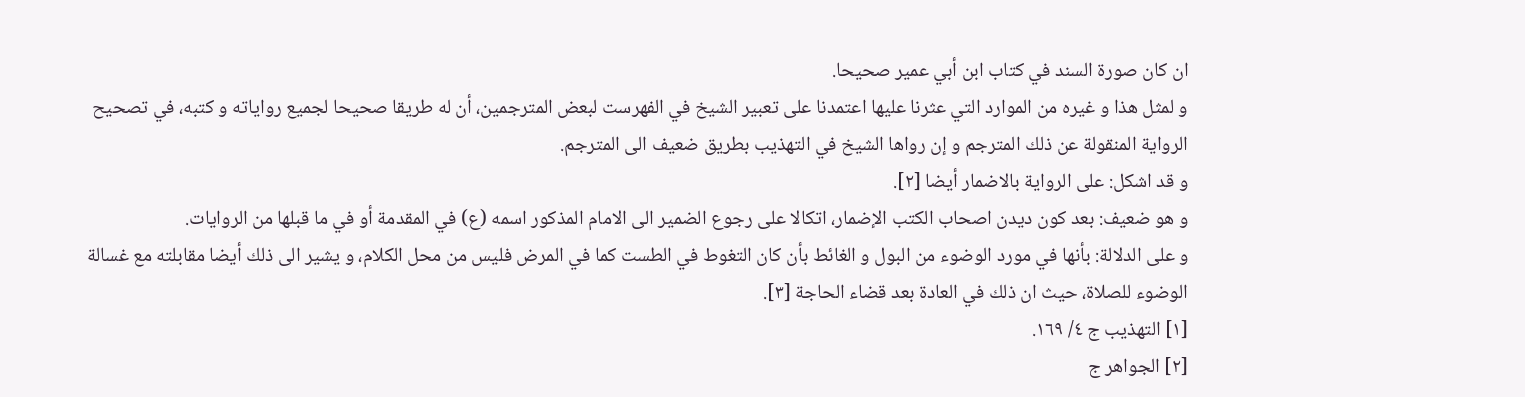ان كان صورة السند في كتاب ابن أبي عمير صحيحا.
و لمثل هذا و غيره من الموارد التي عثرنا عليها اعتمدنا على تعبير الشيخ في الفهرست لبعض المترجمين، أن له طريقا صحيحا لجميع رواياته و كتبه، في تصحيح الرواية المنقولة عن ذلك المترجم و إن رواها الشيخ في التهذيب بطريق ضعيف الى المترجم.
و قد اشكل: على الرواية بالاضمار أيضا [٢].
و هو ضعيف: بعد كون ديدن اصحاب الكتب الإضمار، اتكالا على رجوع الضمير الى الامام المذكور اسمه (ع) في المقدمة أو في ما قبلها من الروايات.
و على الدلالة: بأنها في مورد الوضوء من البول و الغائط بأن كان التغوط في الطست كما في المرض فليس من محل الكلام، و يشير الى ذلك أيضا مقابلته مع غسالة الوضوء للصلاة، حيث ان ذلك في العادة بعد قضاء الحاجة [٣].
[١] التهذيب ج ٤/ ١٦٩.
[٢] الجواهر ج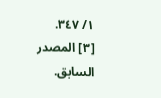١/ ٣٤٧.
[٣] المصدر السابق.